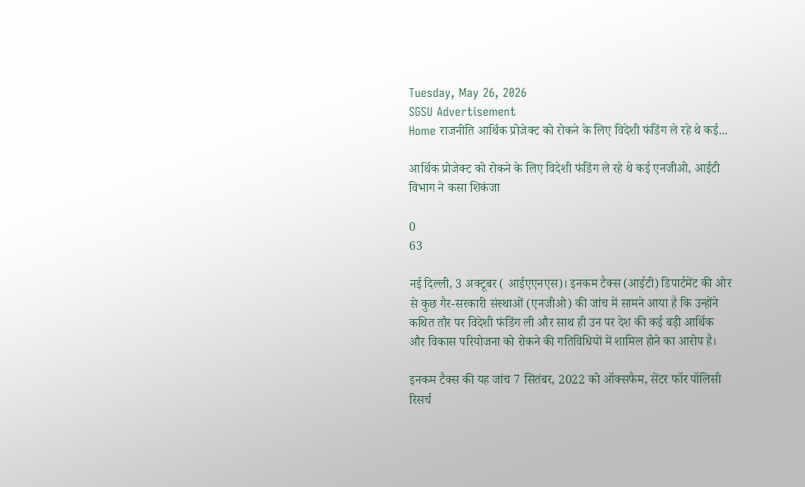Tuesday, May 26, 2026
SGSU Advertisement
Home राजनीति आर्थिक प्रोजेक्ट को रोकने के लिए विदेशी फंडिंग ले रहे थे कई...

आर्थिक प्रोजेक्ट को रोकने के लिए विदेशी फंडिंग ले रहे थे कई एनजीओ, आईटी विभाग ने कसा शिकंजा

0
63

नई दिल्ली, 3 अक्टूबर ( आईएएनएस)। इनकम टैक्स (आईटी) डिपार्टमेंट की ओर से कुछ गैर-सरकारी संस्थाओं (एनजीओ) की जांच में सामने आया है कि उन्होंने कथित तौर पर विदेशी फंडिंग ली और साथ ही उन पर देश की कई बड़ी आर्थिक और विकास परियोजना को रोकने की गतिविधियों में शामिल होने का आरोप है।

इनकम टैक्स की यह जांच 7 सितंबर, 2022 को ऑक्सफैम, सेंटर फॉर पॉलिसी रिसर्च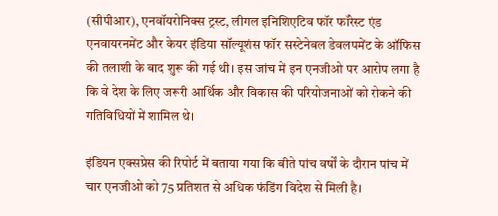(सीपीआर), एनवॉयरोनिक्स ट्रस्ट, लीगल इनिशिएटिव फॉर फॉरेस्ट एंड एनवायरनमेंट और केयर इंडिया सॉल्यूशंस फॉर सस्टेनेबल डेवलपमेंट के ऑफिस की तलाशी के बाद शुरू की गई थी। इस जांच में इन एनजीओ पर आरोप लगा है कि वे देश के लिए जरूरी आर्थिक और विकास की परियोजनाओं को रोकने की गतिविधियों में शामिल थे।

इंडियन एक्सप्रेस की रिपोर्ट में बताया गया कि बीते पांच वर्षों के दौरान पांच में चार एनजीओ को 75 प्रतिशत से अधिक फंडिंग विदेश से मिली है।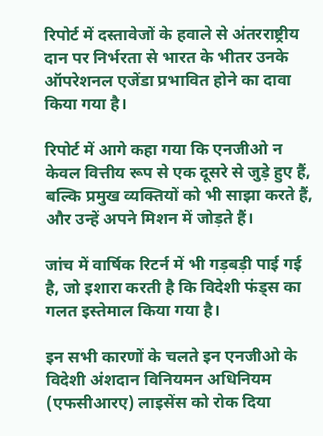रिपोर्ट में दस्तावेजों के हवाले से अंतरराष्ट्रीय दान पर निर्भरता से भारत के भीतर उनके ऑपरेशनल एजेंडा प्रभावित होने का दावा किया गया है।

रिपोर्ट में आगे कहा गया कि एनजीओ न केवल वित्तीय रूप से एक दूसरे से जुड़े हुए हैं, बल्कि प्रमुख व्यक्तियों को भी साझा करते हैं, और उन्हें अपने मिशन में जोड़ते हैं।

जांच में वार्षिक रिटर्न में भी गड़बड़ी पाई गई है, जो इशारा करती है कि विदेशी फंड्स का गलत इस्तेमाल किया गया है।

इन सभी कारणों के चलते इन एनजीओ के विदेशी अंशदान विनियमन अधिनियम (एफसीआरए) लाइसेंस को रोक दिया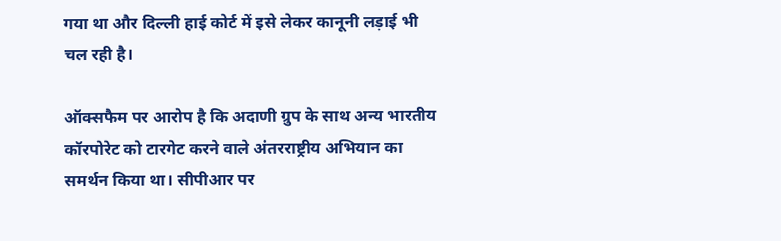गया था और दिल्ली हाई कोर्ट में इसे लेकर कानूनी लड़ाई भी चल रही है।

ऑक्सफैम पर आरोप है कि अदाणी ग्रुप के साथ अन्य भारतीय कॉरपोरेट को टारगेट करने वाले अंतरराष्ट्रीय अभियान का समर्थन किया था। सीपीआर पर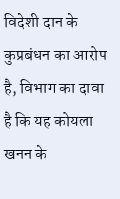विदेशी दान के कुप्रबंधन का आरोप है, विभाग का दावा है कि यह कोयला खनन के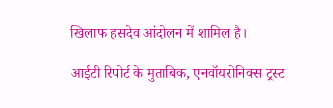खिलाफ हसदेव आंदोलन में शामिल है।

आईटी रिपोर्ट के मुताबिक, एनवॉयरोनिक्स ट्रस्ट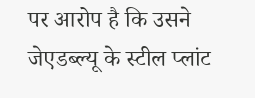पर आरोप है कि उसने जेएडब्ल्यू के स्टील प्लांट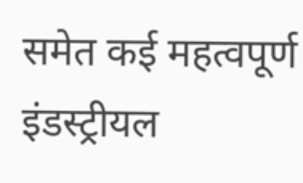समेत कई महत्वपूर्ण इंडस्ट्रीयल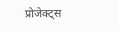प्रोजेक्ट्स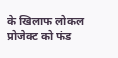के खिलाफ लोकल प्रोजेक्ट को फंड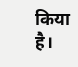किया है।